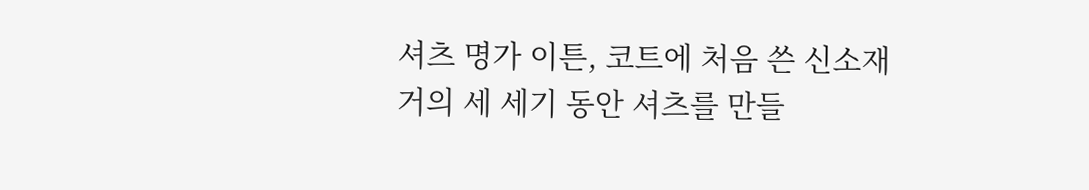셔츠 명가 이튼, 코트에 처음 쓴 신소재
거의 세 세기 동안 셔츠를 만들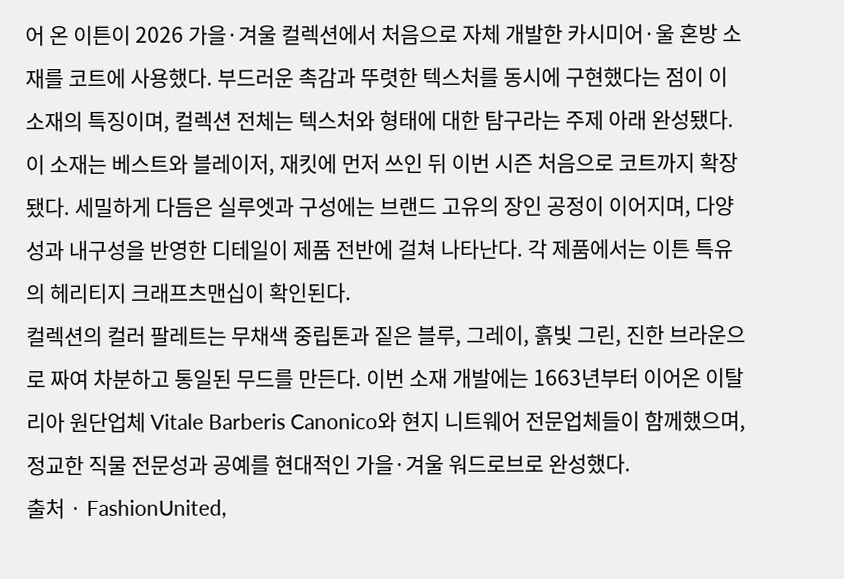어 온 이튼이 2026 가을·겨울 컬렉션에서 처음으로 자체 개발한 카시미어·울 혼방 소재를 코트에 사용했다. 부드러운 촉감과 뚜렷한 텍스처를 동시에 구현했다는 점이 이 소재의 특징이며, 컬렉션 전체는 텍스처와 형태에 대한 탐구라는 주제 아래 완성됐다.
이 소재는 베스트와 블레이저, 재킷에 먼저 쓰인 뒤 이번 시즌 처음으로 코트까지 확장됐다. 세밀하게 다듬은 실루엣과 구성에는 브랜드 고유의 장인 공정이 이어지며, 다양성과 내구성을 반영한 디테일이 제품 전반에 걸쳐 나타난다. 각 제품에서는 이튼 특유의 헤리티지 크래프츠맨십이 확인된다.
컬렉션의 컬러 팔레트는 무채색 중립톤과 짙은 블루, 그레이, 흙빛 그린, 진한 브라운으로 짜여 차분하고 통일된 무드를 만든다. 이번 소재 개발에는 1663년부터 이어온 이탈리아 원단업체 Vitale Barberis Canonico와 현지 니트웨어 전문업체들이 함께했으며, 정교한 직물 전문성과 공예를 현대적인 가을·겨울 워드로브로 완성했다.
출처 · FashionUnited,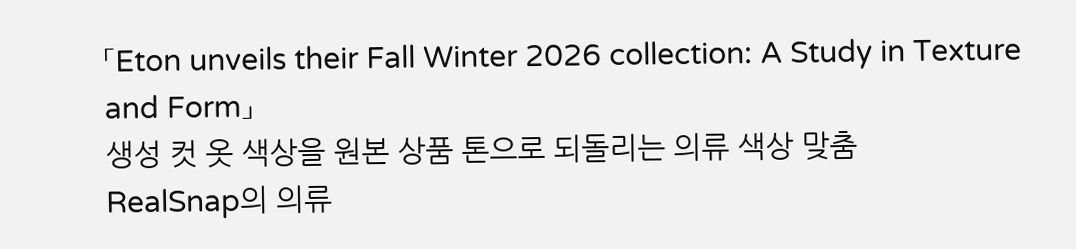「Eton unveils their Fall Winter 2026 collection: A Study in Texture and Form」
생성 컷 옷 색상을 원본 상품 톤으로 되돌리는 의류 색상 맞춤
RealSnap의 의류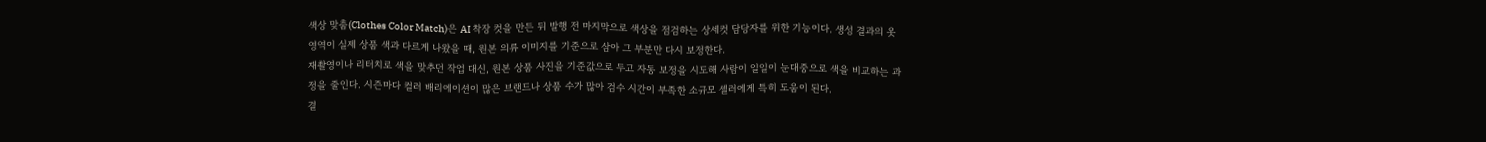색상 맞춤(Clothes Color Match)은 AI 착장 컷을 만든 뒤 발행 전 마지막으로 색상을 점검하는 상세컷 담당자를 위한 기능이다. 생성 결과의 옷 영역이 실제 상품 색과 다르게 나왔을 때, 원본 의류 이미지를 기준으로 삼아 그 부분만 다시 보정한다.
재촬영이나 리터치로 색을 맞추던 작업 대신, 원본 상품 사진을 기준값으로 두고 자동 보정을 시도해 사람이 일일이 눈대중으로 색을 비교하는 과정을 줄인다. 시즌마다 컬러 배리에이션이 많은 브랜드나 상품 수가 많아 검수 시간이 부족한 소규모 셀러에게 특히 도움이 된다.
결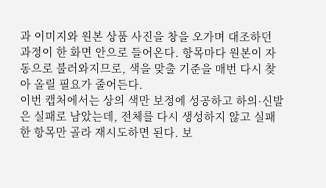과 이미지와 원본 상품 사진을 창을 오가며 대조하던 과정이 한 화면 안으로 들어온다. 항목마다 원본이 자동으로 불러와지므로, 색을 맞출 기준을 매번 다시 찾아 올릴 필요가 줄어든다.
이번 캡처에서는 상의 색만 보정에 성공하고 하의·신발은 실패로 남았는데, 전체를 다시 생성하지 않고 실패한 항목만 골라 재시도하면 된다. 보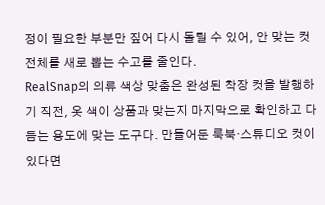정이 필요한 부분만 짚어 다시 돌릴 수 있어, 안 맞는 컷 전체를 새로 뽑는 수고를 줄인다.
RealSnap의 의류 색상 맞춤은 완성된 착장 컷을 발행하기 직전, 옷 색이 상품과 맞는지 마지막으로 확인하고 다듬는 용도에 맞는 도구다. 만들어둔 룩북·스튜디오 컷이 있다면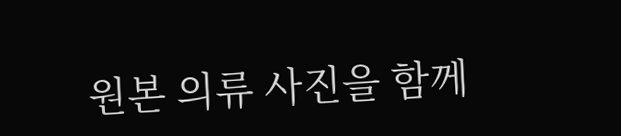원본 의류 사진을 함께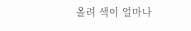올려 색이 얼마나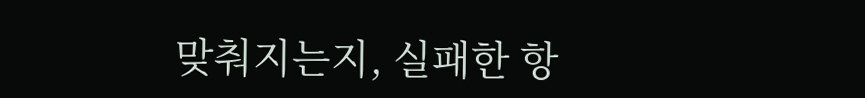맞춰지는지, 실패한 항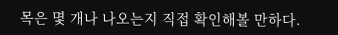목은 몇 개나 나오는지 직접 확인해볼 만하다.